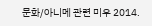문화/아니메 관련 미우 2014.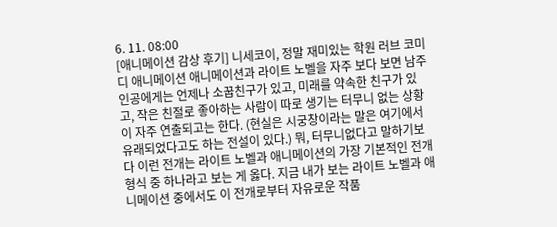6. 11. 08:00
[애니메이션 감상 후기] 니세코이, 정말 재미있는 학원 러브 코미디 애니메이션 애니메이션과 라이트 노벨을 자주 보다 보면 남주인공에게는 언제나 소꿉친구가 있고, 미래를 약속한 친구가 있고, 작은 친절로 좋아하는 사람이 따로 생기는 터무니 없는 상황이 자주 연출되고는 한다. (현실은 시궁창이라는 말은 여기에서 유래되었다고도 하는 전설이 있다.) 뭐, 터무니없다고 말하기보다 이런 전개는 라이트 노벨과 애니메이션의 가장 기본적인 전개 형식 중 하나라고 보는 게 옳다. 지금 내가 보는 라이트 노벨과 애니메이션 중에서도 이 전개로부터 자유로운 작품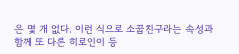은 몇 개 없다. 이런 식으로 소꿉친구라는 속성과 함께 또 다른 히로인이 등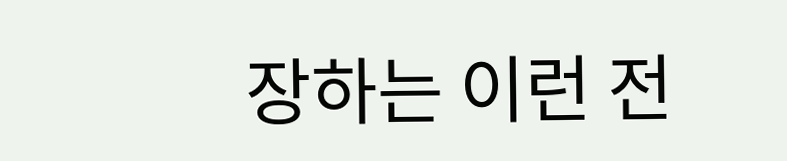장하는 이런 전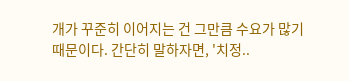개가 꾸준히 이어지는 건 그만큼 수요가 많기 때문이다. 간단히 말하자면, '치정..